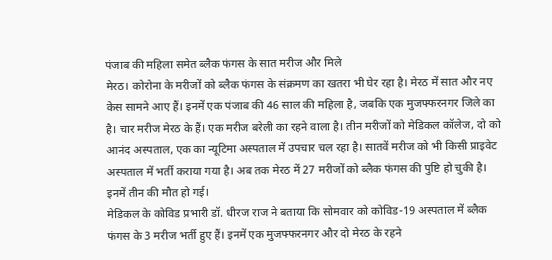पंजाब की महिला समेत ब्लैक फंगस के सात मरीज और मिले
मेरठ। कोरोना के मरीजों को ब्लैक फंगस के संक्रमण का खतरा भी घेर रहा है। मेरठ में सात और नए केस सामने आए हैं। इनमें एक पंजाब की 46 साल की महिला है, जबकि एक मुजफ्फरनगर जिले का है। चार मरीज मेरठ के हैं। एक मरीज बरेली का रहने वाला है। तीन मरीजों को मेडिकल कॉलेज, दो को आनंद अस्पताल, एक का न्यूटिमा अस्पताल में उपचार चल रहा है। सातवें मरीज को भी किसी प्राइवेट अस्पताल में भर्ती कराया गया है। अब तक मेरठ में 27 मरीजों को ब्लैक फंगस की पुष्टि हो चुकी है। इनमें तीन की मौत हो गई।
मेडिकल के कोविड प्रभारी डॉ. धीरज राज ने बताया कि सोमवार को कोविड-19 अस्पताल में ब्लैक फंगस के 3 मरीज भर्ती हुए हैं। इनमें एक मुजफ्फरनगर और दो मेरठ के रहने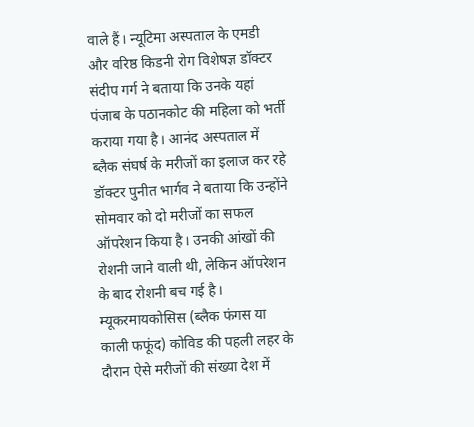वाले हैं। न्यूटिमा अस्पताल के एमडी और वरिष्ठ किडनी रोग विशेषज्ञ डॉक्टर संदीप गर्ग ने बताया कि उनके यहां पंजाब के पठानकोट की महिला को भर्ती कराया गया है। आनंद अस्पताल में ब्लैक संघर्ष के मरीजों का इलाज कर रहे डॉक्टर पुनीत भार्गव ने बताया कि उन्होंने सोमवार को दो मरीजों का सफल ऑपरेशन किया है। उनकी आंखों की रोशनी जाने वाली थी, लेकिन ऑपरेशन के बाद रोशनी बच गई है।
म्यूकरमायकोसिस (ब्लैक फंगस या काली फफूंद) कोविड की पहली लहर के दौरान ऐसे मरीजों की संख्या देश में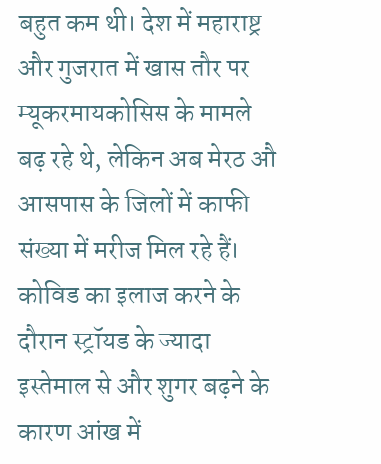बहुत कम थी। देश में महाराष्ट्र और गुजरात में खास तौर पर म्यूकरमायकोसिस के मामले बढ़ रहे थे, लेकिन अब मेरठ औ आसपास के जिलों में काफी संख्या में मरीज मिल रहे हैं। कोविड का इलाज करने के दौरान स्ट्रॉयड के ज्यादा इस्तेमाल से और शुगर बढ़ने के कारण आंख में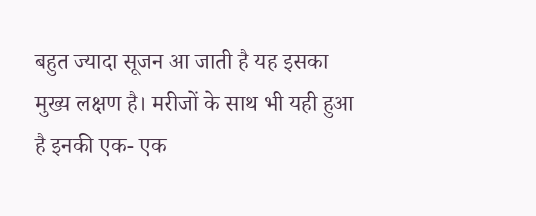बहुत ज्यादा सूजन आ जाती है यह इसका मुख्य लक्षण है। मरीजों के साथ भी यही हुआ है इनकी एक- एक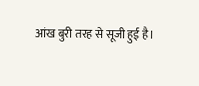आंख बुरी तरह से सूजी हुई है।